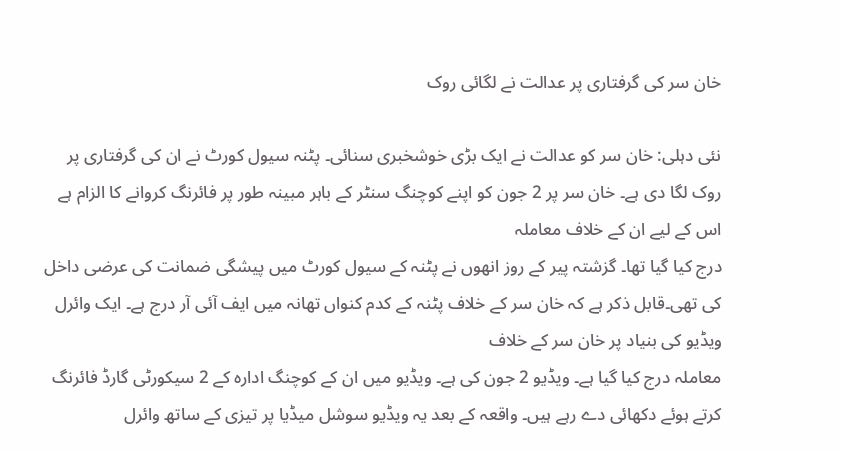خان سر کی گرفتاری پر عدالت نے لگائی روک

نئی دہلی: خان سر کو عدالت نے ایک بڑی خوشخبری سنائی۔ پٹنہ سیول کورٹ نے ان کی گرفتاری پر روک لگا دی ہے۔ خان سر پر 2 جون کو اپنے کوچنگ سنٹر کے باہر مبینہ طور پر فائرنگ کروانے کا الزام ہے اس کے لیے ان کے خلاف معاملہ
درج کیا گیا تھا۔ گزشتہ پیر کے روز انھوں نے پٹنہ کے سیول کورٹ میں پیشگی ضمانت کی عرضی داخل کی تھی۔قابل ذکر ہے کہ خان سر کے خلاف پٹنہ کے کدم کنواں تھانہ میں ایف آئی آر درج ہے۔ ایک وائرل ویڈیو کی بنیاد پر خان سر کے خلاف
معاملہ درج کیا گیا ہے۔ ویڈیو 2 جون کی ہے۔ ویڈیو میں ان کے کوچنگ ادارہ کے 2 سیکورٹی گارڈ فائرنگ کرتے ہوئے دکھائی دے رہے ہیں۔ واقعہ کے بعد یہ ویڈیو سوشل میڈیا پر تیزی کے ساتھ وائرل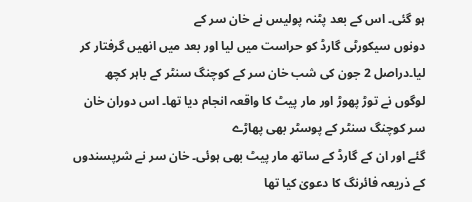ہو گئی۔ اس کے بعد پٹنہ پولیس نے خان سر کے
دونوں سیکورٹی گارڈ کو حراست میں لیا اور بعد میں انھیں گرفتار کر لیا۔دراصل 2 جون کی شب خان سر کے کوچنگ سنٹر کے باہر کچھ لوگوں نے توڑ پھوڑ اور مار پیٹ کا واقعہ انجام دیا تھا۔ اس دوران خان سر کوچنگ سنٹر کے پوسٹر بھی پھاڑے
گئے اور ان کے گارڈ کے ساتھ مار پیٹ بھی ہوئی۔ خان سر نے شرپسندوں کے ذریعہ فائرنگ کا دعویٰ کیا تھا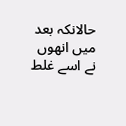حالانکہ بعد میں انھوں نے اسے غلط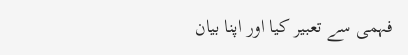فہمی سے تعبیر کیا اور اپنا بیان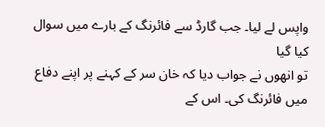واپس لے لیا۔ جب گارڈ سے فائرنگ کے بارے میں سوال کیا گیا
تو انھوں نے جواب دیا کہ خان سر کے کہنے پر اپنے دفاع میں فائرنگ کی۔ اس کے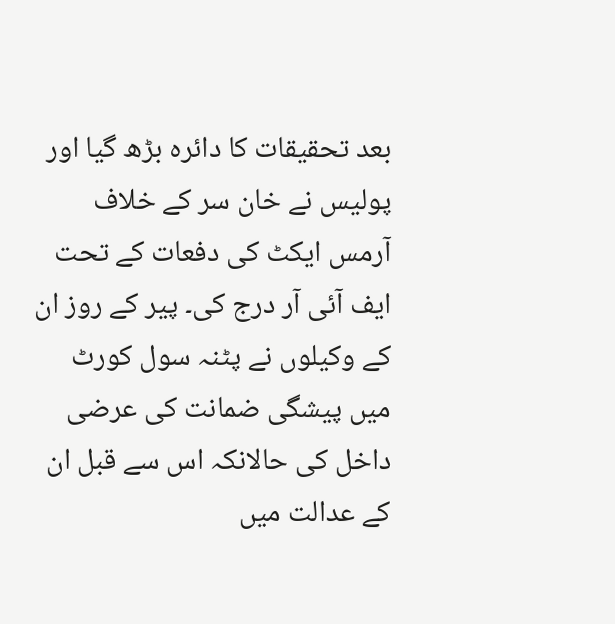بعد تحقیقات کا دائرہ بڑھ گیا اور پولیس نے خان سر کے خلاف آرمس ایکٹ کی دفعات کے تحت ایف آئی آر درج کی۔ پیر کے روز ان کے وکیلوں نے پٹنہ سول کورٹ
میں پیشگی ضمانت کی عرضی داخل کی حالانکہ اس سے قبل ان کے عدالت میں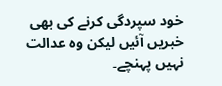خود سپردگی کرنے کی بھی خبریں آئیں لیکن وہ عدالت نہیں پہنچے۔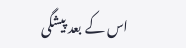اس کے بعد پیشگی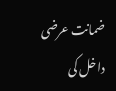ضمانت عرضی داخل کی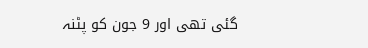گئی تھی اور 9 جون کو پٹنہ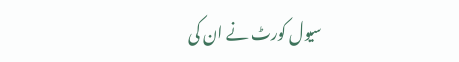سیول کورٹ نے ان کی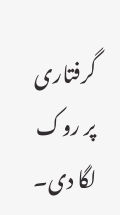گرفتاری پر روک لگا دی۔